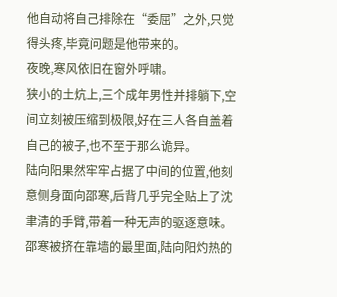他自动将自己排除在“委屈”之外,只觉得头疼,毕竟问题是他带来的。
夜晚,寒风依旧在窗外呼啸。
狭小的土炕上,三个成年男性并排躺下,空间立刻被压缩到极限,好在三人各自盖着自己的被子,也不至于那么诡异。
陆向阳果然牢牢占据了中间的位置,他刻意侧身面向邵寒,后背几乎完全贴上了沈聿清的手臂,带着一种无声的驱逐意味。
邵寒被挤在靠墙的最里面,陆向阳灼热的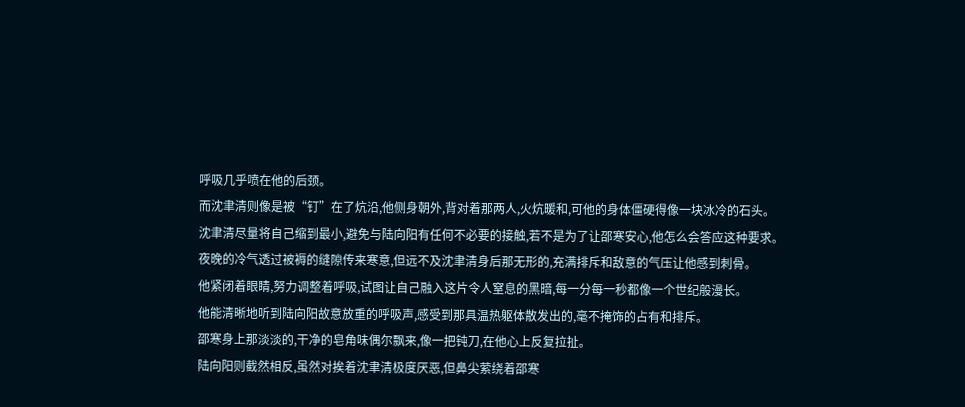呼吸几乎喷在他的后颈。
而沈聿清则像是被“钉”在了炕沿,他侧身朝外,背对着那两人,火炕暖和,可他的身体僵硬得像一块冰冷的石头。
沈聿清尽量将自己缩到最小,避免与陆向阳有任何不必要的接触,若不是为了让邵寒安心,他怎么会答应这种要求。
夜晚的冷气透过被褥的缝隙传来寒意,但远不及沈聿清身后那无形的,充满排斥和敌意的气压让他感到刺骨。
他紧闭着眼睛,努力调整着呼吸,试图让自己融入这片令人窒息的黑暗,每一分每一秒都像一个世纪般漫长。
他能清晰地听到陆向阳故意放重的呼吸声,感受到那具温热躯体散发出的,毫不掩饰的占有和排斥。
邵寒身上那淡淡的,干净的皂角味偶尔飘来,像一把钝刀,在他心上反复拉扯。
陆向阳则截然相反,虽然对挨着沈聿清极度厌恶,但鼻尖萦绕着邵寒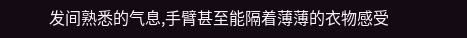发间熟悉的气息,手臂甚至能隔着薄薄的衣物感受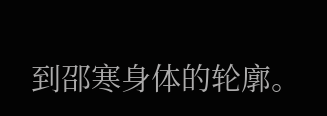到邵寒身体的轮廓。